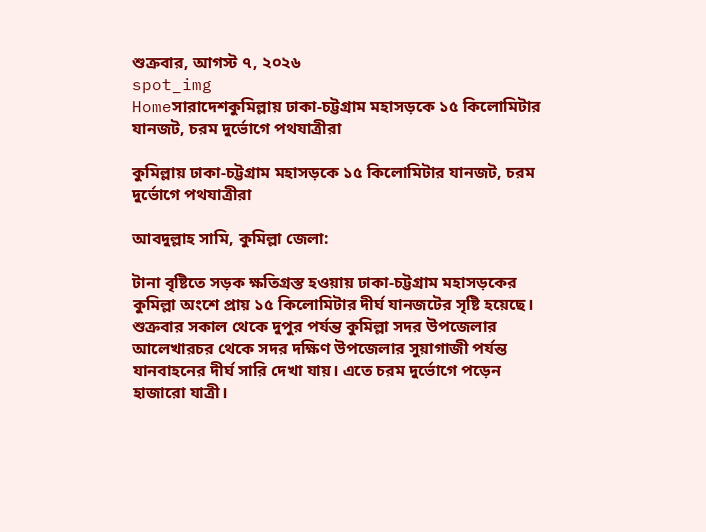শুক্রবার, আগস্ট ৭, ২০২৬
spot_img
Homeসারাদেশকুমিল্লায় ঢাকা-চট্টগ্রাম মহাসড়কে ১৫ কিলোমিটার যানজট, চরম দুর্ভোগে পথযাত্রীরা

কুমিল্লায় ঢাকা-চট্টগ্রাম মহাসড়কে ১৫ কিলোমিটার যানজট, চরম দুর্ভোগে পথযাত্রীরা

আবদুল্লাহ সামি, কুমিল্লা জেলা:

টানা বৃষ্টিতে সড়ক ক্ষতিগ্রস্ত হওয়ায় ঢাকা-চট্টগ্রাম মহাসড়কের কুমিল্লা অংশে প্রায় ১৫ কিলোমিটার দীর্ঘ যানজটের সৃষ্টি হয়েছে। শুক্রবার সকাল থেকে দুপুর পর্যন্ত কুমিল্লা সদর উপজেলার আলেখারচর থেকে সদর দক্ষিণ উপজেলার সুয়াগাজী পর্যন্ত যানবাহনের দীর্ঘ সারি দেখা যায়। এতে চরম দুর্ভোগে পড়েন হাজারো যাত্রী।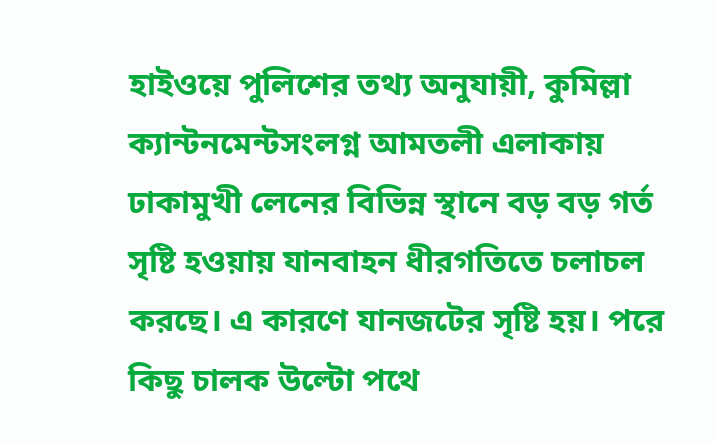হাইওয়ে পুলিশের তথ্য অনুযায়ী, কুমিল্লা ক্যান্টনমেন্টসংলগ্ন আমতলী এলাকায় ঢাকামুখী লেনের বিভিন্ন স্থানে বড় বড় গর্ত সৃষ্টি হওয়ায় যানবাহন ধীরগতিতে চলাচল করছে। এ কারণে যানজটের সৃষ্টি হয়। পরে কিছু চালক উল্টো পথে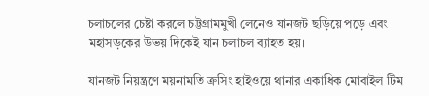চলাচলের চেষ্টা করলে চট্টগ্রামমুখী লেনেও যানজট ছড়িয়ে পড়ে এবং মহাসড়কের উভয় দিকেই যান চলাচল ব্যাহত হয়।

যানজট নিয়ন্ত্রণে ময়নামতি ক্রসিং হাইওয়ে থানার একাধিক মোবাইল টিম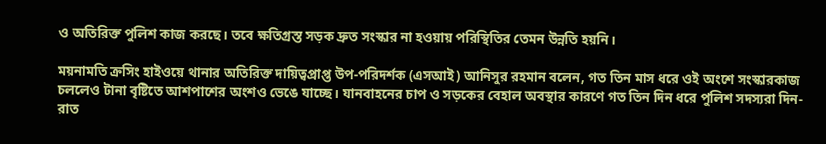ও অতিরিক্ত পুলিশ কাজ করছে। তবে ক্ষতিগ্রস্ত সড়ক দ্রুত সংস্কার না হওয়ায় পরিস্থিতির তেমন উন্নতি হয়নি।

ময়নামতি ক্রসিং হাইওয়ে থানার অতিরিক্ত দায়িত্বপ্রাপ্ত উপ-পরিদর্শক (এসআই) আনিসুর রহমান বলেন, গত তিন মাস ধরে ওই অংশে সংস্কারকাজ চললেও টানা বৃষ্টিতে আশপাশের অংশও ভেঙে যাচ্ছে। যানবাহনের চাপ ও সড়কের বেহাল অবস্থার কারণে গত তিন দিন ধরে পুলিশ সদস্যরা দিন-রাত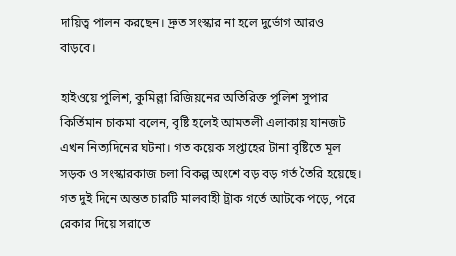দায়িত্ব পালন করছেন। দ্রুত সংস্কার না হলে দুর্ভোগ আরও বাড়বে।

হাইওয়ে পুলিশ, কুমিল্লা রিজিয়নের অতিরিক্ত পুলিশ সুপার কির্তিমান চাকমা বলেন, বৃষ্টি হলেই আমতলী এলাকায় যানজট এখন নিত্যদিনের ঘটনা। গত কয়েক সপ্তাহের টানা বৃষ্টিতে মূল সড়ক ও সংস্কারকাজ চলা বিকল্প অংশে বড় বড় গর্ত তৈরি হয়েছে। গত দুই দিনে অন্তত চারটি মালবাহী ট্রাক গর্তে আটকে পড়ে, পরে রেকার দিয়ে সরাতে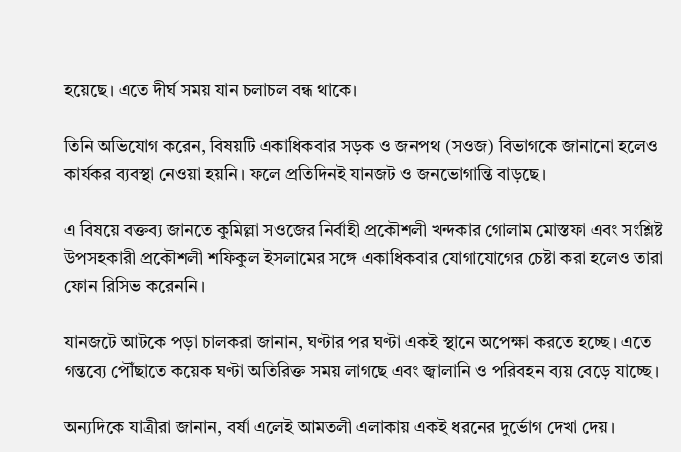হয়েছে। এতে দীর্ঘ সময় যান চলাচল বন্ধ থাকে।

তিনি অভিযোগ করেন, বিষয়টি একাধিকবার সড়ক ও জনপথ (সওজ) বিভাগকে জানানো হলেও কার্যকর ব্যবস্থা নেওয়া হয়নি। ফলে প্রতিদিনই যানজট ও জনভোগান্তি বাড়ছে।

এ বিষয়ে বক্তব্য জানতে কুমিল্লা সওজের নির্বাহী প্রকৌশলী খন্দকার গোলাম মোস্তফা এবং সংশ্লিষ্ট উপসহকারী প্রকৌশলী শফিকুল ইসলামের সঙ্গে একাধিকবার যোগাযোগের চেষ্টা করা হলেও তারা ফোন রিসিভ করেননি।

যানজটে আটকে পড়া চালকরা জানান, ঘণ্টার পর ঘণ্টা একই স্থানে অপেক্ষা করতে হচ্ছে। এতে গন্তব্যে পৌঁছাতে কয়েক ঘণ্টা অতিরিক্ত সময় লাগছে এবং জ্বালানি ও পরিবহন ব্যয় বেড়ে যাচ্ছে।

অন্যদিকে যাত্রীরা জানান, বর্ষা এলেই আমতলী এলাকায় একই ধরনের দুর্ভোগ দেখা দেয়।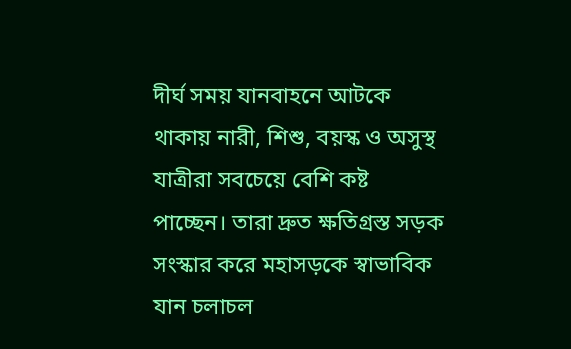দীর্ঘ সময় যানবাহনে আটকে থাকায় নারী, শিশু, বয়স্ক ও অসুস্থ যাত্রীরা সবচেয়ে বেশি কষ্ট পাচ্ছেন। তারা দ্রুত ক্ষতিগ্রস্ত সড়ক সংস্কার করে মহাসড়কে স্বাভাবিক যান চলাচল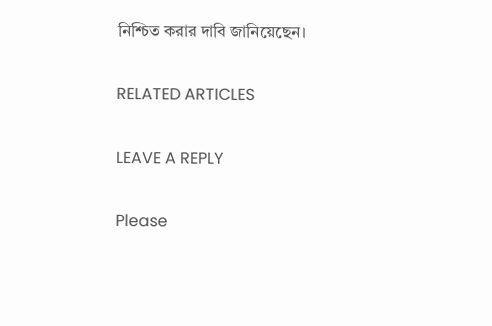নিশ্চিত করার দাবি জানিয়েছেন।

RELATED ARTICLES

LEAVE A REPLY

Please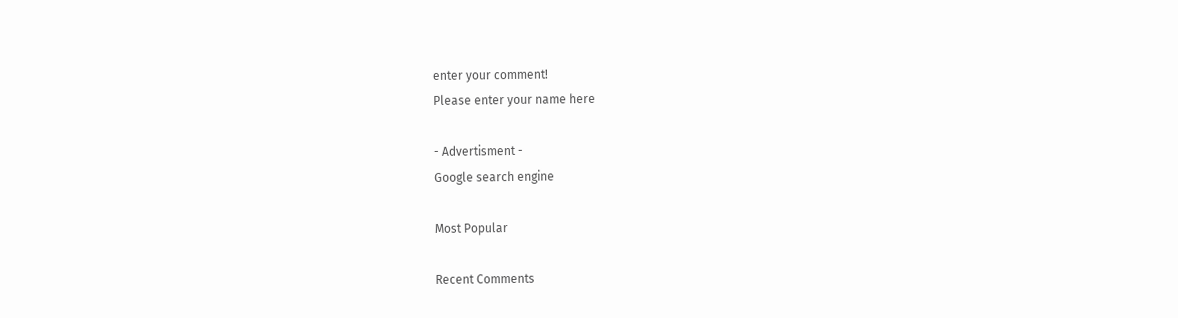enter your comment!
Please enter your name here

- Advertisment -
Google search engine

Most Popular

Recent Comments